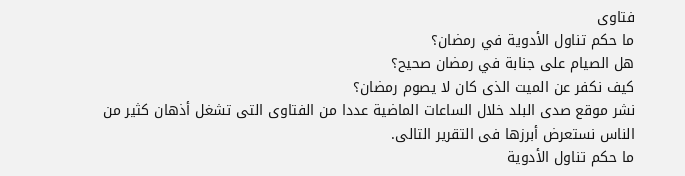فتاوى
ما حكم تناول الأدوية في رمضان؟
هل الصيام على جنابة في رمضان صحيح؟
كيف نكفر عن الميت الذى كان لا يصوم رمضان؟
نشر موقع صدى البلد خلال الساعات الماضية عددا من الفتاوى التى تشغل أذهان كثير من الناس نستعرض أبرزها فى التقرير التالى.
ما حكم تناول الأدوية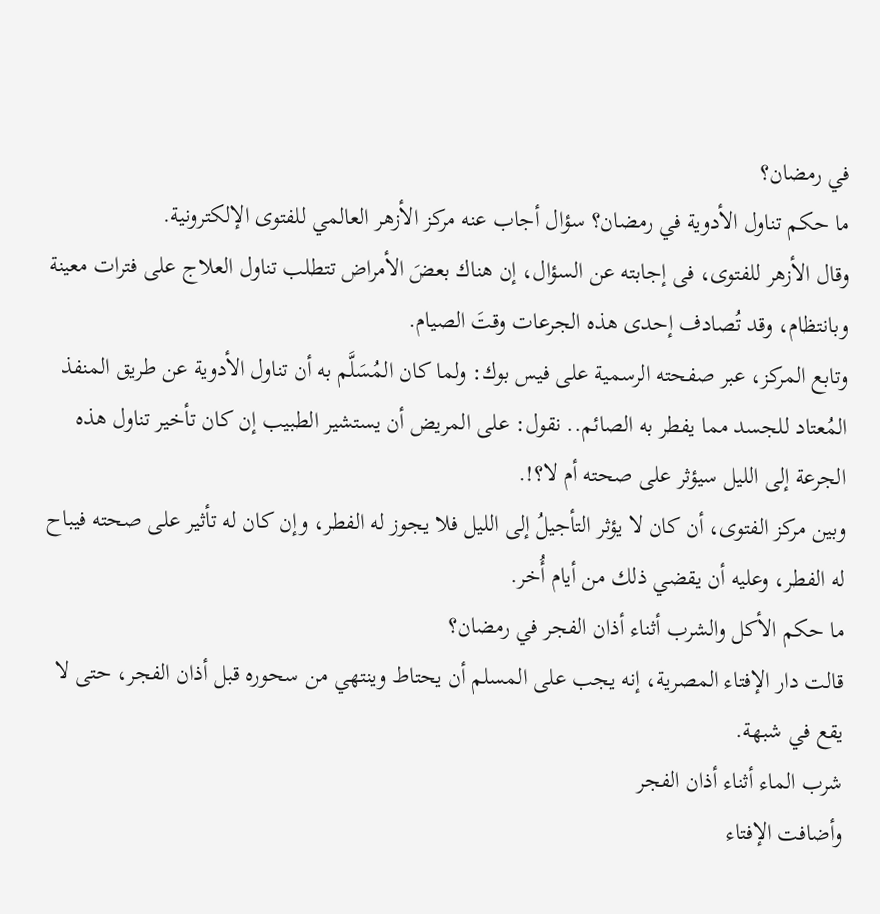في رمضان؟
ما حكم تناول الأدوية في رمضان؟ سؤال أجاب عنه مركز الأزهر العالمي للفتوى الإلكترونية.
وقال الأزهر للفتوى، فى إجابته عن السؤال، إن هناك بعضَ الأمراض تتطلب تناول العلاج على فترات معينة وبانتظام، وقد تُصادف إحدى هذه الجرعات وقتَ الصيام.
وتابع المركز، عبر صفحته الرسمية على فيس بوك: ولما كان المُسَلَّم به أن تناول الأدوية عن طريق المنفذ المُعتاد للجسد مما يفطر به الصائم.. نقول: على المريض أن يستشير الطبيب إن كان تأخير تناول هذه الجرعة إلى الليل سيؤثر على صحته أم لا؟!.
وبين مركز الفتوى، أن كان لا يؤثر التأجيلُ إلى الليل فلا يجوز له الفطر، وإن كان له تأثير على صحته فيباح له الفطر، وعليه أن يقضي ذلك من أيام أُخر.
ما حكم الأكل والشرب أثناء أذان الفجر في رمضان؟
قالت دار الإفتاء المصرية، إنه يجب على المسلم أن يحتاط وينتهي من سحوره قبل أذان الفجر، حتى لا يقع في شبهة.
شرب الماء أثناء أذان الفجر
وأضافت الإفتاء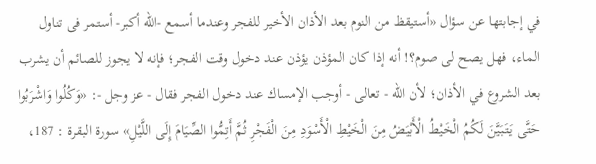في إجابتها عن سؤال «أستيقظ من النوم بعد الأذان الأخير للفجر وعندما أسمع -الله أكبر- أستمر فى تناول الماء، فهل يصح لى صوم؟! أنه إذا كان المؤذن يؤذن عند دخول وقت الفجر؛ فإنه لا يجوز للصائم أن يشرب بعد الشروع في الأذان؛ لأن الله - تعالى - أوجب الإمساك عند دخول الفجر فقال - عز وجل -: «وَكُلُوا وَاشْرَبُوا حَتَّى يَتَبَيَّنَ لَكُمُ الْخَيْطُ الْأَبْيَضُ مِنَ الْخَيْطِ الْأَسْوَدِ مِنَ الْفَجْرِ ثُمَّ أَتِمُّوا الصِّيَامَ إِلَى اللَّيْلِ» سورة البقرة : 187،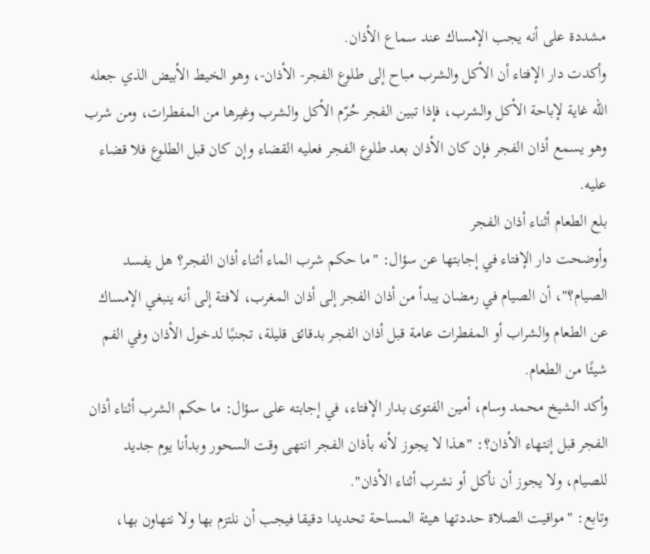مشددة على أنه يجب الإمساك عند سماع الأذان.
وأكدت دار الإفتاء أن الأكل والشرب مباح إلى طلوع الفجر- الأذان-، وهو الخيط الأبيض الذي جعله الله غاية لإباحة الأكل والشرب، فإذا تبين الفجر حُرّم الأكل والشرب وغيرها من المفطرات، ومن شرب وهو يسمع أذان الفجر فإن كان الأذان بعد طلوع الفجر فعليه القضاء وإن كان قبل الطلوع فلا قضاء عليه.
بلع الطعام أثناء أذان الفجر
وأوضحت دار الإفتاء في إجابتها عن سؤال: "ما حكم شرب الماء أثناء أذان الفجر؟ هل يفسد الصيام؟"، أن الصيام في رمضان يبدأ من أذان الفجر إلى أذان المغرب، لافتة إلى أنه ينبغي الإمساك عن الطعام والشراب أو المفطرات عامة قبل أذان الفجر بدقائق قليلة، تجنبًا لدخول الأذان وفي الفم شيئًا من الطعام.
وأكد الشيخ محمد وسام، أمين الفتوى بدار الإفتاء، في إجابته على سؤال: ما حكم الشرب أثناء أذان الفجر قبل إنتهاء الأذان؟: "هذا لا يجوز لأنه بأذان الفجر انتهى وقت السحور وبدأنا يوم جديد للصيام، ولا يجوز أن نأكل أو نشرب أثناء الأذان".
وتابع: "مواقيت الصلاة حددتها هيئة المساحة تحديدا دقيقا فيجب أن نلتزم بها ولا نتهاون بها،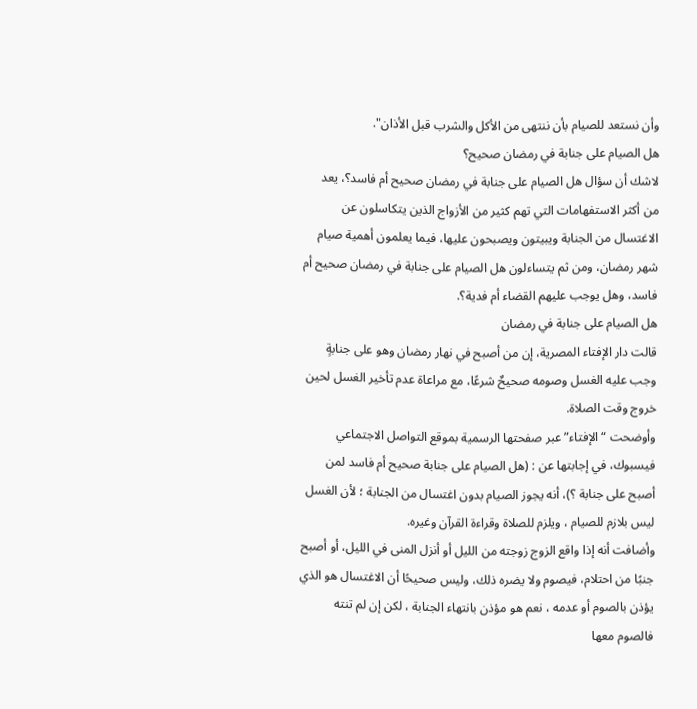وأن نستعد للصيام بأن ننتهى من الأكل والشرب قبل الأذان".
هل الصيام على جنابة في رمضان صحيح؟
لاشك أن سؤال هل الصيام على جنابة في رمضان صحيح أم فاسد؟، يعد من أكثر الاستفهامات التي تهم كثير من الأزواج الذين يتكاسلون عن الاغتسال من الجنابة ويبيتون ويصبحون عليها، فيما يعلمون أهمية صيام شهر رمضان، ومن ثم يتساءلون هل الصيام على جنابة في رمضان صحيح أم فاسد، وهل يوجب عليهم القضاء أم فدية؟.
هل الصيام على جنابة في رمضان
قالت دار الإفتاء المصرية، إن من أصبح في نهار رمضان وهو على جنابةٍ وجب عليه الغسل وصومه صحيحٌ شرعًا، مع مراعاة عدم تأخير الغسل لحين خروج وقت الصلاة.
وأوضحت “ الإفتاء” عبر صفحتها الرسمية بموقع التواصل الاجتماعي فيسبوك، في إجابتها عن : (هل الصيام على جنابة صحيح أم فاسد لمن أصبح على جنابة ؟)، أنه يجوز الصيام بدون اغتسال من الجنابة ؛ لأن الغسل ليس بلازم للصيام ، ويلزم للصلاة وقراءة القرآن وغيره.
وأضافت أنه إذا واقع الزوج زوجته من الليل أو أنزل المنى في الليل، أو أصبح جنبًا من احتلام، فيصوم ولا يضره ذلك، وليس صحيحًا أن الاغتسال هو الذي يؤذن بالصوم أو عدمه ، نعم هو مؤذن بانتهاء الجنابة ، لكن إن لم تنته فالصوم معها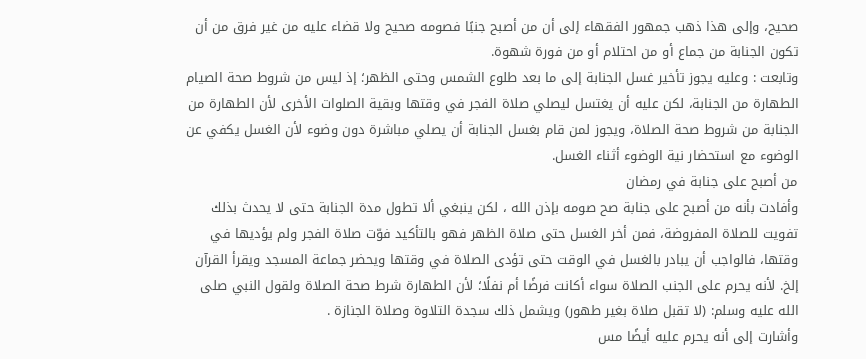صحيح، وإلى هذا ذهب جمهور الفقهاء إلى أن من أصبح جنبًا فصومه صحيح ولا قضاء عليه من غير فرق من أن تكون الجنابة من جماع أو من احتلام أو من فورة شهوة.
وتابعت : وعليه يجوز تأخير غسل الجنابة إلى ما بعد طلوع الشمس وحتى الظهر؛ إذ ليس من شروط صحة الصيام الطهارة من الجنابة، لكن عليه أن يغتسل ليصلي صلاة الفجر في وقتها وبقية الصلوات الأخرى لأن الطهارة من الجنابة من شروط صحة الصلاة، ويجوز لمن قام بغسل الجنابة أن يصلي مباشرة دون وضوء لأن الغسل يكفي عن الوضوء مع استحضار نية الوضوء أثناء الغسل.
من أصبح على جنابة في رمضان
وأفادت بأنه من أصبح على جنابة صح صومه بإذن الله ، لكن ينبغي ألا تطول مدة الجنابة حتى لا يحدث بذلك تفويت للصلاة المفروضة، فمن أخر الغسل حتى صلاة الظهر فهو بالتأكيد فوّت صلاة الفجر ولم يؤديها في وقتها، فالواجب أن يبادر بالغسل في الوقت حتى تؤدى الصلاة في وقتها ويحضر جماعة المسجد ويقرأ القرآن إلخ. لأنه يحرم على الجنب الصلاة سواء أكانت فرضًا أم نفلًا؛ لأن الطهارة شرط صحة الصلاة ولقول النبي صلى الله عليه وسلم: (لا تقبل صلاة بغير طهور) ويشمل ذلك سجدة التلاوة وصلاة الجنازة .
وأشارت إلى أنه يحرم عليه أيضًا مس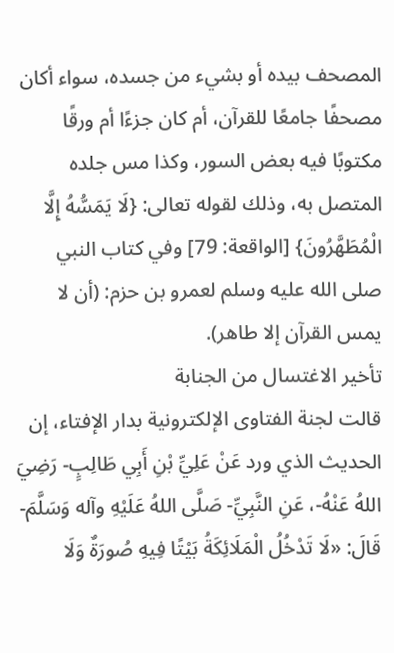المصحف بيده أو بشيء من جسده، سواء أكان مصحفًا جامعًا للقرآن، أم كان جزءًا أم ورقًا مكتوبًا فيه بعض السور، وكذا مس جلده المتصل به، وذلك لقوله تعالى: {لَا يَمَسُّهُ إِلَّا الْمُطَهَّرُونَ} [الواقعة: 79] وفي كتاب النبي صلى الله عليه وسلم لعمرو بن حزم: (أن لا يمس القرآن إلا طاهر).
تأخير الاغتسال من الجنابة
قالت لجنة الفتاوى الإلكترونية بدار الإفتاء، إن الحديث الذي ورد عَنْ عَلِيِّ بْنِ أَبِي طَالِبٍ- رَضِيَ اللهُ عَنْهُ-، عَنِ النَّبِيِّ- صَلَّى اللهُ عَلَيْهِ وآله وَسَلَّمَ- قَالَ: «لَا تَدْخُلُ الْمَلَائِكَةُ بَيْتًا فِيهِ صُورَةٌ وَلَا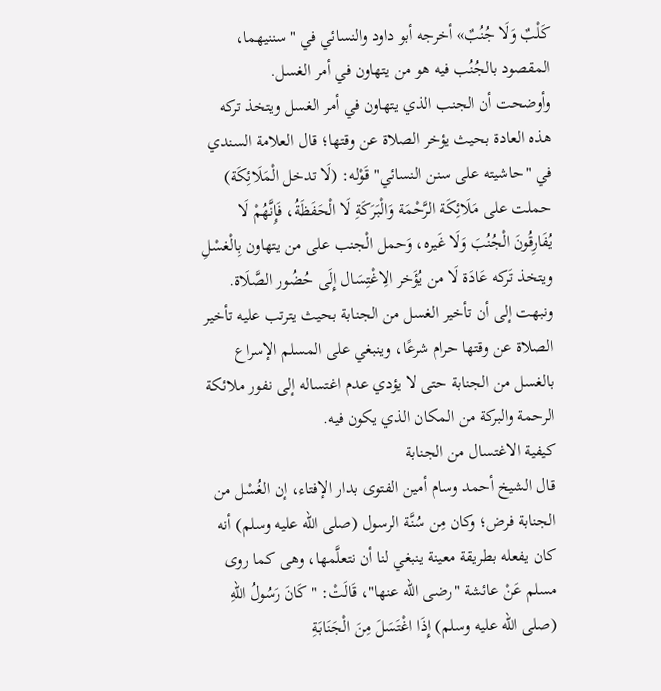كَلْبٌ وَلَا جُنُبٌ» أخرجه أبو داود والنسائي في "سننيهما، المقصود بالجُنُب فيه هو من يتهاون في أمر الغسل.
وأوضحت أن الجنب الذي يتهاون في أمر الغسل ويتخذ تركه هذه العادة بحيث يؤخر الصلاة عن وقتها؛ قال العلامة السندي في "حاشيته على سنن النسائي" قَوْله: (لَا تدخل الْمَلَائِكَة) حملت على مَلَائِكَة الرَّحْمَة وَالْبَرَكَةِ لَا الْحَفَظَةُ، فَإِنَّهُمْ لَا يُفَارِقُونَ الْجُنُبَ وَلَا غَيره، وَحمل الْجنب على من يتهاون بِالْغسْلِ ويتخذ تَركه عَادَة لَا من يُؤَخر الِاغْتِسَال إِلَى حُضُور الصَّلَاة.
ونبهت إلى أن تأخير الغسل من الجنابة بحيث يترتب عليه تأخير الصلاة عن وقتها حرام شرعًا، وينبغي على المسلم الإسراع بالغسل من الجنابة حتى لا يؤدي عدم اغتساله إلى نفور ملائكة الرحمة والبركة من المكان الذي يكون فيه.
كيفية الاغتسال من الجنابة
قال الشيخ أحمد وسام أمين الفتوى بدار الإفتاء، إن الغُسْل من الجنابة فرض؛ وكان مِن سُنَّة الرسول (صلى الله عليه وسلم) أنه كان يفعله بطريقة معينة ينبغي لنا أن نتعلَّمها، وهى كما روى مسلم عَنْ عائشة "رضى الله عنها"، قَالَتْ: "كَانَ رَسُولُ اللهِ (صلى الله عليه وسلم) إِذَا اغْتَسَلَ مِنَ الْجَنَابَةِ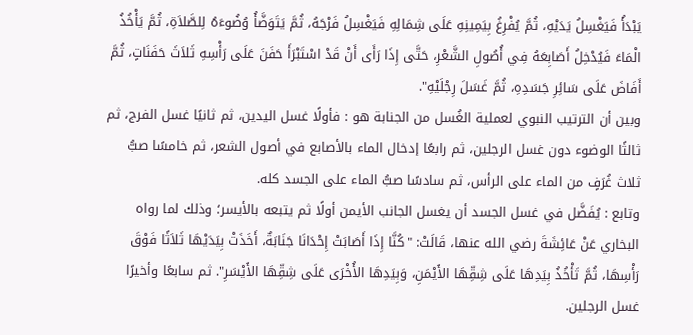يَبْدَأُ فَيَغْسِلُ يَدَيْهِ، ثُمَّ يُفْرِغُ بِيَمِينِهِ عَلَى شِمَالِهِ فَيَغْسِلُ فَرْجَهُ، ثُمَّ يَتَوَضَّأُ وُضُوءَهُ لِلصَّلاَةِ، ثُمَّ يَأْخُذُ الْمَاءَ فَيُدْخِلُ أَصَابِعَهُ فِي أُصُولِ الشَّعْرِ، حَتَّى إِذَا رَأَى أَنْ قَدْ اسْتَبْرَأَ حَفَنَ عَلَى رَأْسِهِ ثَلاَثَ حَفَنَاتٍ، ثُمَّ أَفَاضَ عَلَى سَائِرِ جَسَدِهِ، ثُمَّ غَسَلَ رِجْلَيْهِ".
وبين أن الترتيب النبوي لعملية الغُسل من الجنابة هو : فأولًا غسل اليدين، ثم ثانيًا غسل الفرج، ثم ثالثًا الوضوء دون غسل الرجلين، ثم رابعًا إدخال الماء بالأصابع في أصول الشعر، ثم خامسًا صبُّ ثلاث غُرَفٍ من الماء على الرأس، ثم سادسًا صبُّ الماء على الجسد كله.
وتابع : يُفَضَّل في غسل الجسد أن يغسل الجانب الأيمن أولًا ثم يتبعه بالأيسر؛ وذلك لما رواه البخاري عَنْ عَائِشَةَ رضي الله عنها، قَالَتْ: "كُنَّا إِذَا أَصَابَتْ إِحْدَانَا جَنَابَةٌ، أَخَذَتْ بِيَدَيْهَا ثَلاَثًا فَوْقَ رَأْسِهَا، ثُمَّ تَأْخُذُ بِيَدِهَا عَلَى شِقِّهَا الأَيْمَنِ، وَبِيَدِهَا الأُخْرَى عَلَى شِقِّهَا الأَيْسَرِ". ثم سابعًا وأخيرًا غسل الرجلين.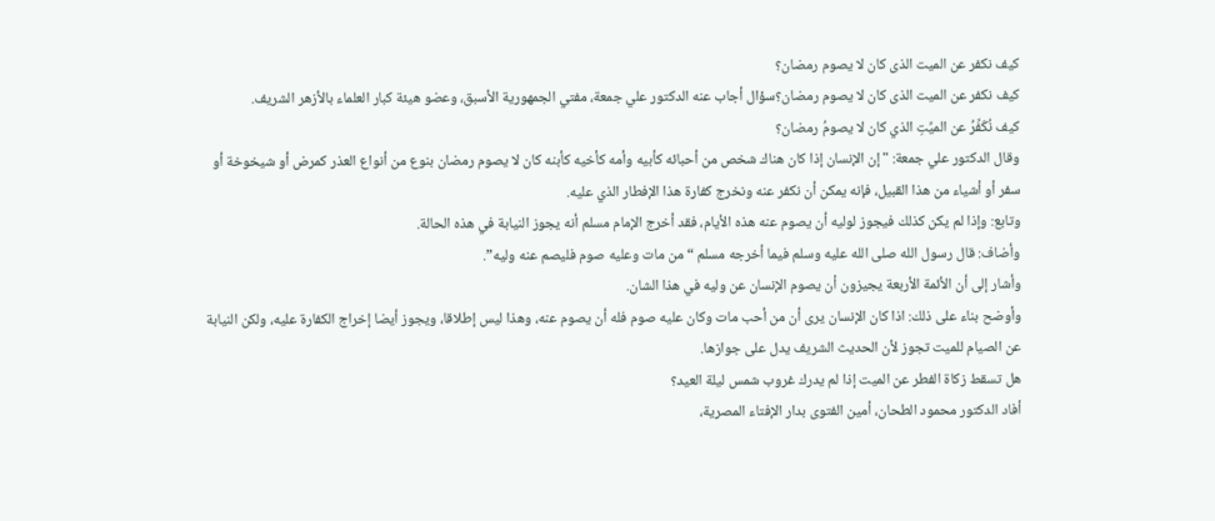كيف نكفر عن الميت الذى كان لا يصوم رمضان؟
كيف نكفر عن الميت الذى كان لا يصوم رمضان؟سؤال أجاب عنه الدكتور علي جمعة، مفتي الجمهورية الأسبق، وعضو هيئة كبار العلماء بالأزهر الشريف.
كيف نُكَفِّرُ عن الميِّتِ الذي كان لا يصومُ رمضان؟
وقال الدكتور علي جمعة: "إن الإنسان إذا كان هناك شخص من أحبائه كأبيه وأمه كأخيه كأبنه كان لا يصوم رمضان بنوع من أنواع العذر كمرض أو شيخوخة أو سفر أو أشياء من هذا القبيل، فإنه يمكن أن نكفر عنه ونخرج كفارة هذا الإفطار الذي عليه.
وتابع: وإذا لم يكن كذلك فيجوز لوليه أن يصوم عنه هذه الأيام، فقد أخرج الإمام مسلم أنه يجوز النيابة في هذه الحالة.
وأضاف: قال رسول الله صلى الله عليه وسلم فيما أخرجه مسلم “من مات وعليه صوم فليصم عنه وليه”.
وأشار إلى أن الأئمة الأربعة يجيزون أن يصوم الإنسان عن وليه في هذا الشان.
وأوضح بناء على ذلك: اذا كان الإنسان يرى أن من أحب مات وكان عليه صوم فله أن يصوم عنه، وهذا ليس إطلاقا، ويجوز أيضا إخراج الكفارة عليه، ولكن النيابة عن الصيام للميت تجوز لأن الحديث الشريف يدل على جوازها.
هل تسقط زكاة الفطر عن الميت إذا لم يدرك غروب شمس ليلة العيد؟
أفاد الدكتور محمود الطحان، أمين الفتوى بدار الإفتاء المصرية،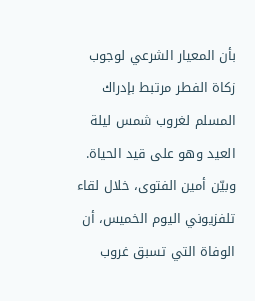بأن المعيار الشرعي لوجوب زكاة الفطر مرتبط بإدراك المسلم لغروب شمس ليلة العيد وهو على قيد الحياة.
وبيّن أمين الفتوى، خلال لقاء تلفزيوني اليوم الخميس، أن الوفاة التي تسبق غروب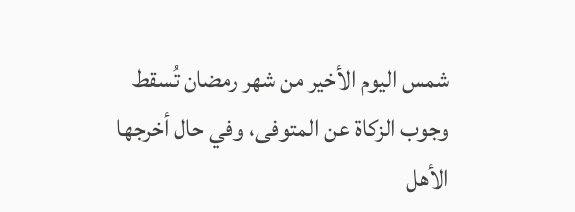شمس اليوم الأخير من شهر رمضان تُسقط وجوب الزكاة عن المتوفى، وفي حال أخرجها الأهل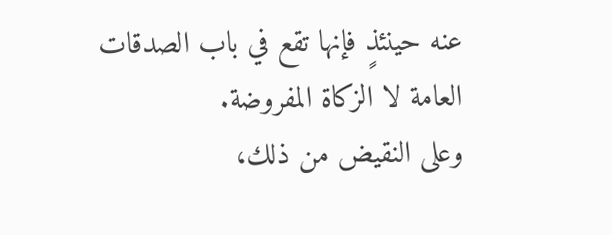عنه حينئذٍ فإنها تقع في باب الصدقات العامة لا الزكاة المفروضة.
وعلى النقيض من ذلك،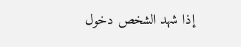إذا شهد الشخص دخول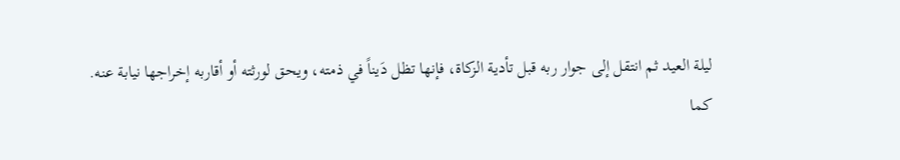ليلة العيد ثم انتقل إلى جوار ربه قبل تأدية الزكاة، فإنها تظل دَيناً في ذمته، ويحق لورثته أو أقاربه إخراجها نيابة عنه.
كما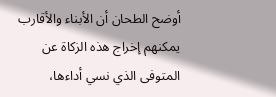أوضح الطحان أن الأبناء والأقارب يمكنهم إخراج هذه الزكاة عن المتوفى الذي نسي أداءها،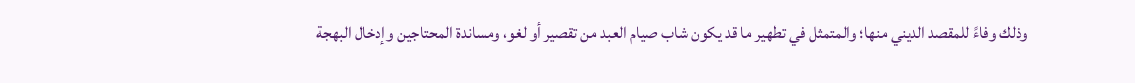وذلك وفاءً للمقصد الديني منها؛ والمتمثل في تطهير ما قد يكون شاب صيام العبد من تقصير أو لغو، ومساندة المحتاجين وإدخال البهجة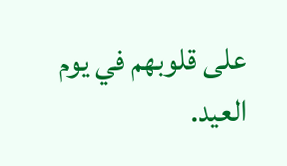على قلوبهم في يوم العيد.